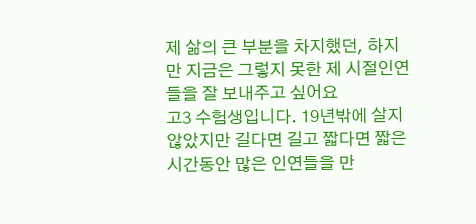제 삶의 큰 부분을 차지했던, 하지만 지금은 그렇지 못한 제 시절인연들을 잘 보내주고 싶어요
고3 수험생입니다. 19년밖에 살지 않았지만 길다면 길고 짧다면 짧은 시간동안 많은 인연들을 만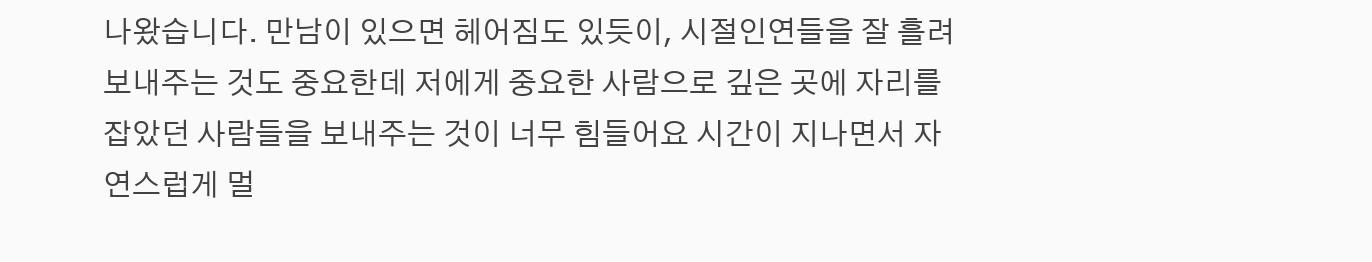나왔습니다. 만남이 있으면 헤어짐도 있듯이, 시절인연들을 잘 흘려보내주는 것도 중요한데 저에게 중요한 사람으로 깊은 곳에 자리를 잡았던 사람들을 보내주는 것이 너무 힘들어요 시간이 지나면서 자연스럽게 멀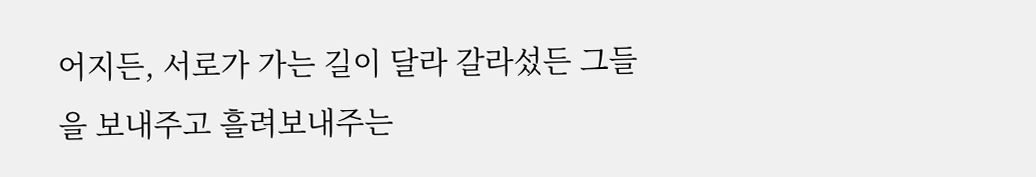어지든, 서로가 가는 길이 달라 갈라섰든 그들을 보내주고 흘려보내주는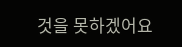것을 못하겠어요